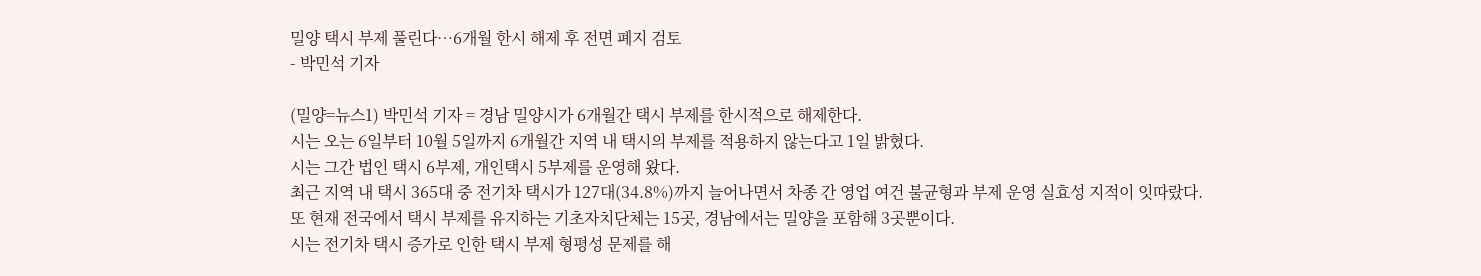밀양 택시 부제 풀린다…6개월 한시 해제 후 전면 폐지 검토
- 박민석 기자

(밀양=뉴스1) 박민석 기자 = 경남 밀양시가 6개월간 택시 부제를 한시적으로 해제한다.
시는 오는 6일부터 10월 5일까지 6개월간 지역 내 택시의 부제를 적용하지 않는다고 1일 밝혔다.
시는 그간 법인 택시 6부제, 개인택시 5부제를 운영해 왔다.
최근 지역 내 택시 365대 중 전기차 택시가 127대(34.8%)까지 늘어나면서 차종 간 영업 여건 불균형과 부제 운영 실효성 지적이 잇따랐다.
또 현재 전국에서 택시 부제를 유지하는 기초자치단체는 15곳, 경남에서는 밀양을 포함해 3곳뿐이다.
시는 전기차 택시 증가로 인한 택시 부제 형평성 문제를 해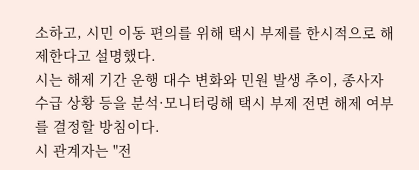소하고, 시민 이동 편의를 위해 택시 부제를 한시적으로 해제한다고 설명했다.
시는 해제 기간 운행 대수 변화와 민원 발생 추이, 종사자 수급 상황 등을 분석·모니터링해 택시 부제 전면 해제 여부를 결정할 방침이다.
시 관계자는 "전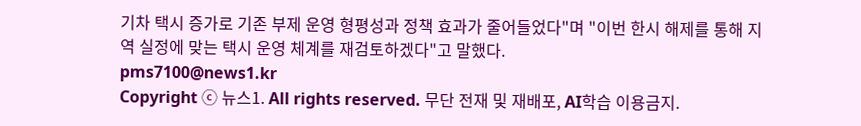기차 택시 증가로 기존 부제 운영 형평성과 정책 효과가 줄어들었다"며 "이번 한시 해제를 통해 지역 실정에 맞는 택시 운영 체계를 재검토하겠다"고 말했다.
pms7100@news1.kr
Copyright ⓒ 뉴스1. All rights reserved. 무단 전재 및 재배포, AI학습 이용금지.